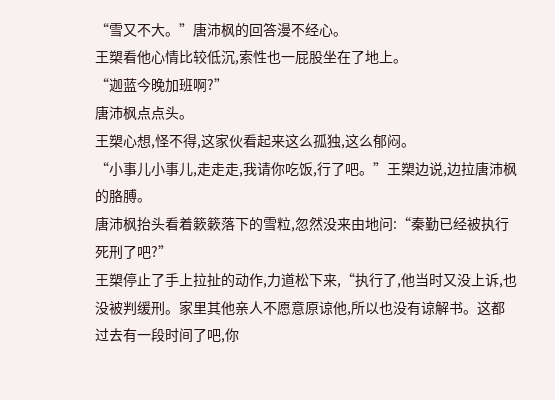“雪又不大。”唐沛枫的回答漫不经心。
王槊看他心情比较低沉,索性也一屁股坐在了地上。
“迦蓝今晚加班啊?”
唐沛枫点点头。
王槊心想,怪不得,这家伙看起来这么孤独,这么郁闷。
“小事儿小事儿,走走走,我请你吃饭,行了吧。”王槊边说,边拉唐沛枫的胳膊。
唐沛枫抬头看着簌簌落下的雪粒,忽然没来由地问:“秦勤已经被执行死刑了吧?”
王槊停止了手上拉扯的动作,力道松下来,“执行了,他当时又没上诉,也没被判缓刑。家里其他亲人不愿意原谅他,所以也没有谅解书。这都过去有一段时间了吧,你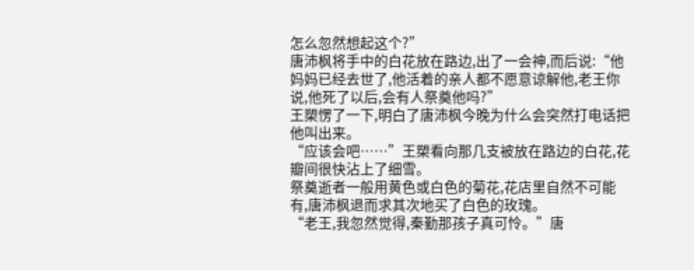怎么忽然想起这个?”
唐沛枫将手中的白花放在路边,出了一会神,而后说:“他妈妈已经去世了,他活着的亲人都不愿意谅解他,老王你说,他死了以后,会有人祭奠他吗?”
王槊愣了一下,明白了唐沛枫今晚为什么会突然打电话把他叫出来。
“应该会吧……”王槊看向那几支被放在路边的白花,花瓣间很快沾上了细雪。
祭奠逝者一般用黄色或白色的菊花,花店里自然不可能有,唐沛枫退而求其次地买了白色的玫瑰。
“老王,我忽然觉得,秦勤那孩子真可怜。”唐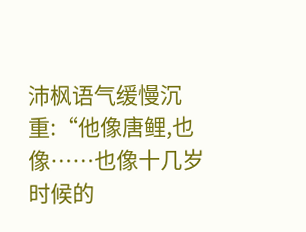沛枫语气缓慢沉重:“他像唐鲤,也像……也像十几岁时候的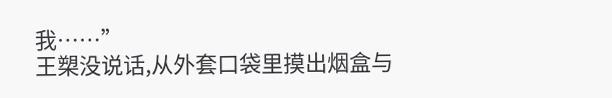我……”
王槊没说话,从外套口袋里摸出烟盒与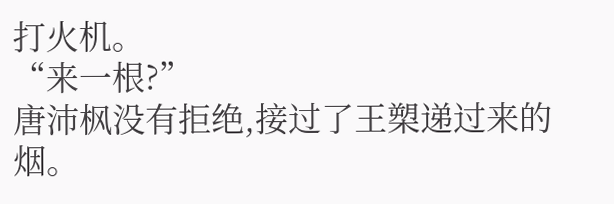打火机。
“来一根?”
唐沛枫没有拒绝,接过了王槊递过来的烟。